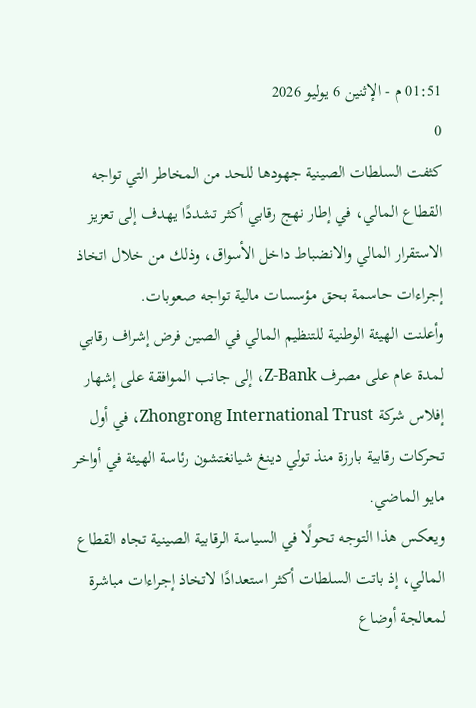01:51 م - الإثنين 6 يوليو 2026
0
كثفت السلطات الصينية جهودها للحد من المخاطر التي تواجه القطاع المالي، في إطار نهج رقابي أكثر تشددًا يهدف إلى تعزيز الاستقرار المالي والانضباط داخل الأسواق، وذلك من خلال اتخاذ إجراءات حاسمة بحق مؤسسات مالية تواجه صعوبات.
وأعلنت الهيئة الوطنية للتنظيم المالي في الصين فرض إشراف رقابي لمدة عام على مصرف Z-Bank، إلى جانب الموافقة على إشهار إفلاس شركة Zhongrong International Trust، في أول تحركات رقابية بارزة منذ تولي دينغ شيانغتشون رئاسة الهيئة في أواخر مايو الماضي.
ويعكس هذا التوجه تحولًا في السياسة الرقابية الصينية تجاه القطاع المالي، إذ باتت السلطات أكثر استعدادًا لاتخاذ إجراءات مباشرة لمعالجة أوضاع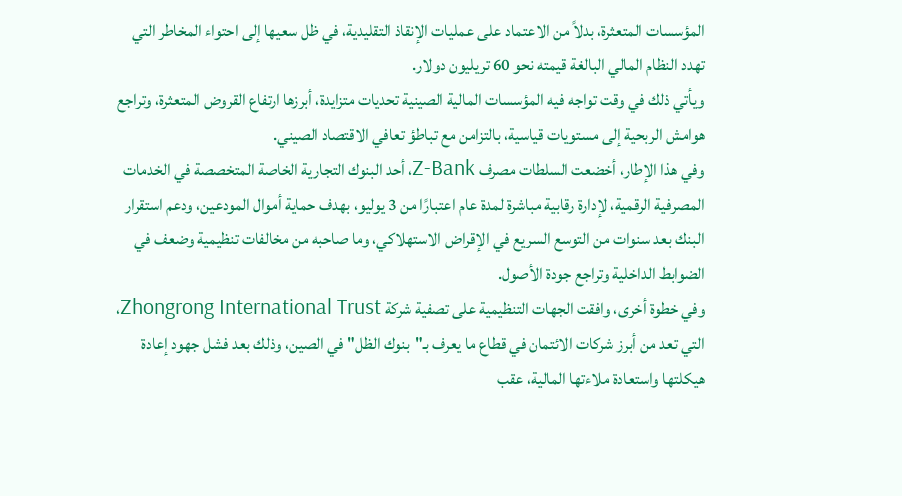المؤسسات المتعثرة، بدلاً من الاعتماد على عمليات الإنقاذ التقليدية، في ظل سعيها إلى احتواء المخاطر التي تهدد النظام المالي البالغة قيمته نحو 60 تريليون دولار.
ويأتي ذلك في وقت تواجه فيه المؤسسات المالية الصينية تحديات متزايدة، أبرزها ارتفاع القروض المتعثرة، وتراجع هوامش الربحية إلى مستويات قياسية، بالتزامن مع تباطؤ تعافي الاقتصاد الصيني.
وفي هذا الإطار، أخضعت السلطات مصرف Z-Bank، أحد البنوك التجارية الخاصة المتخصصة في الخدمات المصرفية الرقمية، لإدارة رقابية مباشرة لمدة عام اعتبارًا من 3 يوليو، بهدف حماية أموال المودعين، ودعم استقرار البنك بعد سنوات من التوسع السريع في الإقراض الاستهلاكي، وما صاحبه من مخالفات تنظيمية وضعف في الضوابط الداخلية وتراجع جودة الأصول.
وفي خطوة أخرى، وافقت الجهات التنظيمية على تصفية شركة Zhongrong International Trust، التي تعد من أبرز شركات الائتمان في قطاع ما يعرف بـ"بنوك الظل" في الصين، وذلك بعد فشل جهود إعادة هيكلتها واستعادة ملاءتها المالية، عقب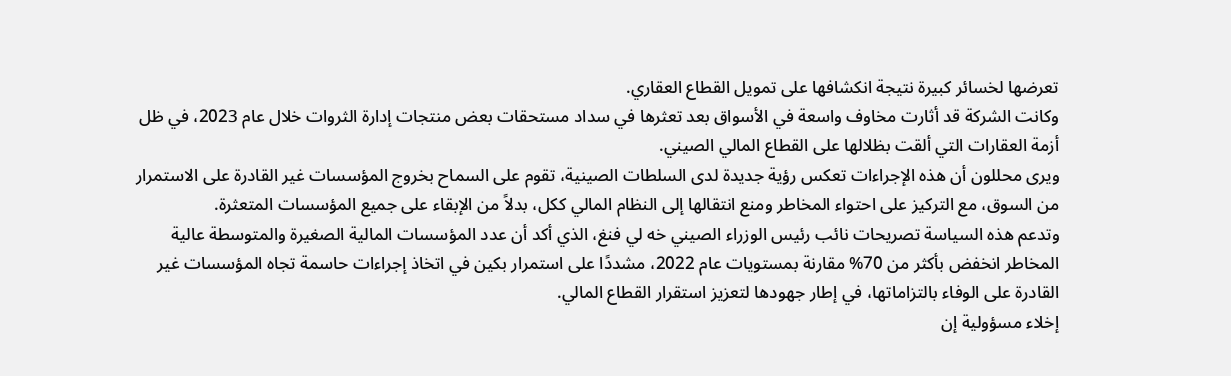تعرضها لخسائر كبيرة نتيجة انكشافها على تمويل القطاع العقاري.
وكانت الشركة قد أثارت مخاوف واسعة في الأسواق بعد تعثرها في سداد مستحقات بعض منتجات إدارة الثروات خلال عام 2023، في ظل أزمة العقارات التي ألقت بظلالها على القطاع المالي الصيني.
ويرى محللون أن هذه الإجراءات تعكس رؤية جديدة لدى السلطات الصينية، تقوم على السماح بخروج المؤسسات غير القادرة على الاستمرار من السوق، مع التركيز على احتواء المخاطر ومنع انتقالها إلى النظام المالي ككل، بدلاً من الإبقاء على جميع المؤسسات المتعثرة.
وتدعم هذه السياسة تصريحات نائب رئيس الوزراء الصيني خه لي فنغ، الذي أكد أن عدد المؤسسات المالية الصغيرة والمتوسطة عالية المخاطر انخفض بأكثر من 70% مقارنة بمستويات عام 2022، مشددًا على استمرار بكين في اتخاذ إجراءات حاسمة تجاه المؤسسات غير القادرة على الوفاء بالتزاماتها، في إطار جهودها لتعزيز استقرار القطاع المالي.
إخلاء مسؤولية إن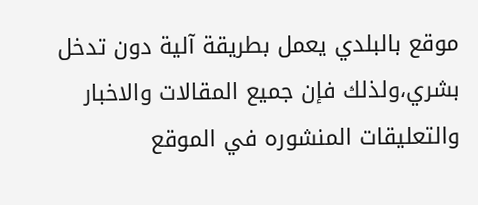موقع بالبلدي يعمل بطريقة آلية دون تدخل بشري،ولذلك فإن جميع المقالات والاخبار والتعليقات المنشوره في الموقع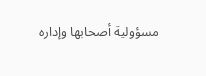مسؤولية أصحابها وإداره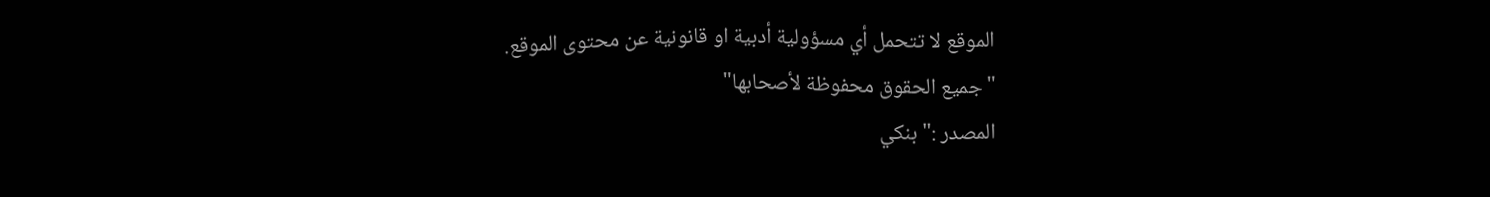الموقع لا تتحمل أي مسؤولية أدبية او قانونية عن محتوى الموقع.
"جميع الحقوق محفوظة لأصحابها"
المصدر :" بنكي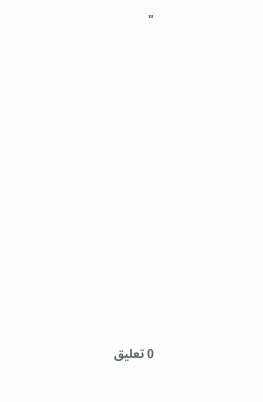"


















0 تعليق